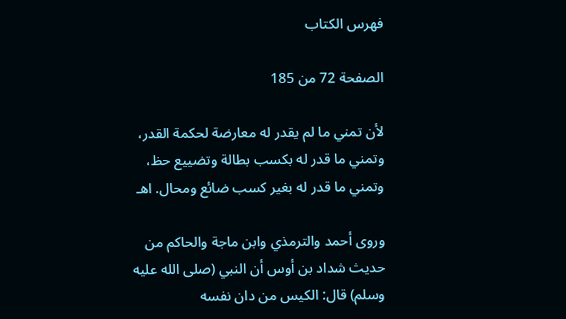فهرس الكتاب

الصفحة 72 من 185

لأن تمني ما لم يقدر له معارضة لحكمة القدر، وتمني ما قدر له بكسب بطالة وتضييع حظ، وتمني ما قدر له بغير كسب ضائع ومحال. اهـ

وروى أحمد والترمذي وابن ماجة والحاكم من حديث شداد بن أوس أن النبي (صلى الله عليه وسلم) قال: الكيس من دان نفسه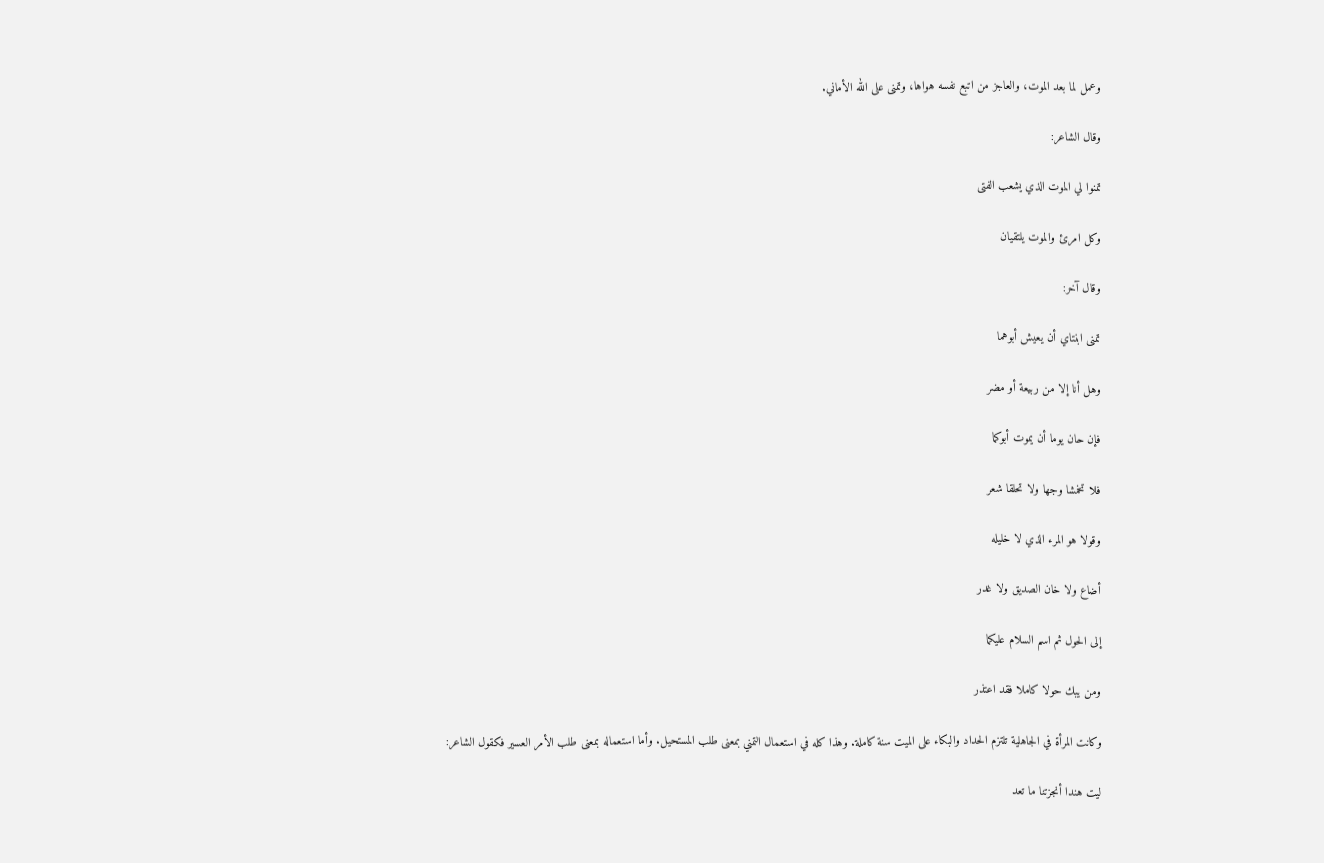وعمل لما بعد الموت، والعاجز من اتبع نفسه هواها، وتمنى على الله الأماني.

وقال الشاعر:

تمنوا لي الموت الذي يشعب الفتى

وكل امرئ والموت يلتقيان

وقال آخر:

تمنى ابنتاي أن يعيش أبوهما

وهل أنا إلا من ربيعة أو مضر

فإن حان يوما أن يموت أبوكما

فلا تخمشا وجها ولا تحلقا شعر

وقولا هو المرء الذي لا خليله

أضاع ولا خان الصديق ولا غدر

إلى الحول ثم اسم السلام عليكما

ومن يبك حولا كاملا فقد اعتذر

وكانت المرأة في الجاهلية تلتزم الحداد والبكاء على الميت سنة كاملة. وهذا كله في استعمال التمني بمعنى طلب المستحيل. وأما استعماله بمعنى طلب الأمر العسير فكقول الشاعر:

ليت هندا أنجزتنا ما تعد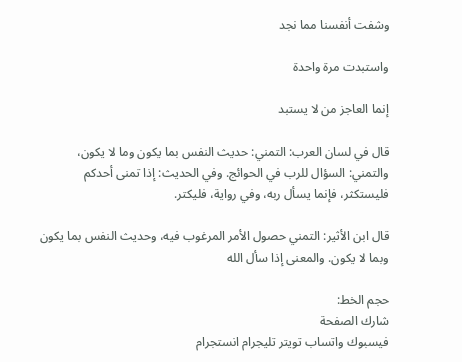وشفت أنفسنا مما نجد

واستبدت مرة واحدة

إنما العاجز من لا يستبد

قال في لسان العرب: التمني: حديث النفس بما يكون وما لا يكون، والتمني: السؤال للرب في الحوائج. وفي الحديث: إذا تمنى أحدكم فليستكثر، فإنما يسأل ربه، وفي رواية، فليكتر.

قال ابن الأثير: التمني حصول الأمر المرغوب فيه، وحديث النفس بما يكون وبما لا يكون. والمعنى إذا سأل الله

حجم الخط:
شارك الصفحة
فيسبوك واتساب تويتر تليجرام انستجرام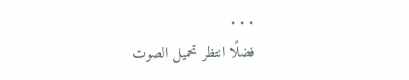. . .
فضلًا انتظر تحميل الصوت